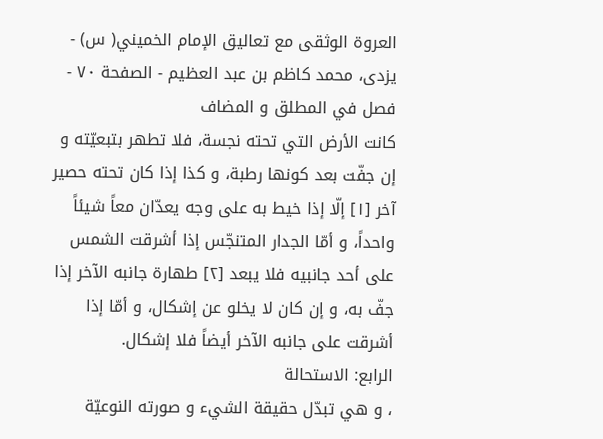العروة الوثقى مع تعاليق الإمام الخميني( س) - يزدى، محمد كاظم بن عبد العظيم - الصفحة ٧٠ - فصل في المطلق و المضاف
كانت الأرض التي تحته نجسة، فلا تطهر بتبعيّته و إن جفّت بعد كونها رطبة، و كذا إذا كان تحته حصير آخر [١] إلّا إذا خيط به على وجه يعدّان معاً شيئاً واحداً، و أمّا الجدار المتنجّس إذا أشرقت الشمس على أحد جانبيه فلا يبعد [٢] طهارة جانبه الآخر إذا جفّ به، و إن كان لا يخلو عن إشكال، و أمّا إذا أشرقت على جانبه الآخر أيضاً فلا إشكال.
الرابع: الاستحالة
، و هي تبدّل حقيقة الشيء و صورته النوعيّة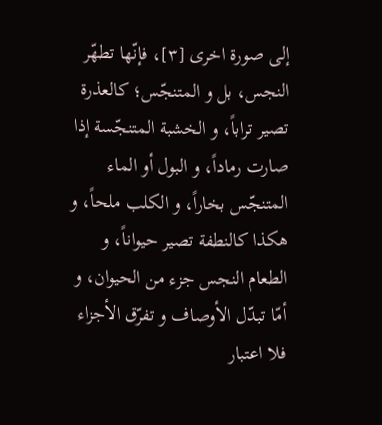إلى صورة اخرى [٣]، فإنّها تطهّر النجس، بل و المتنجّس؛ كالعذرة تصير تراباً، و الخشبة المتنجّسة إذا صارت رماداً، و البول أو الماء المتنجّس بخاراً، و الكلب ملحاً، و هكذا كالنطفة تصير حيواناً، و الطعام النجس جزء من الحيوان، و أمّا تبدّل الأوصاف و تفرّق الأجزاء فلا اعتبار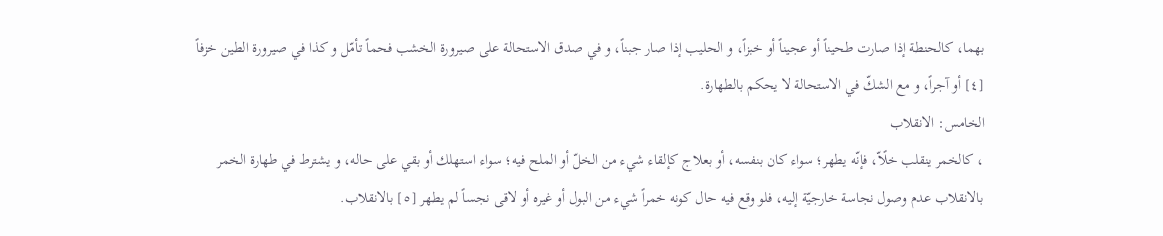بهما، كالحنطة إذا صارت طحيناً أو عجيناً أو خبزاً، و الحليب إذا صار جبناً، و في صدق الاستحالة على صيرورة الخشب فحماً تأمّل و كذا في صيرورة الطين خزفاً [٤] أو آجراً، و مع الشكّ في الاستحالة لا يحكم بالطهارة.
الخامس: الانقلاب
، كالخمر ينقلب خلًاّ، فإنّه يطهر؛ سواء كان بنفسه، أو بعلاج كإلقاء شيء من الخلّ أو الملح فيه؛ سواء استهلك أو بقي على حاله، و يشترط في طهارة الخمر بالانقلاب عدم وصول نجاسة خارجيّة إليه، فلو وقع فيه حال كونه خمراً شيء من البول أو غيره أو لاقى نجساً لم يطهر [٥] بالانقلاب.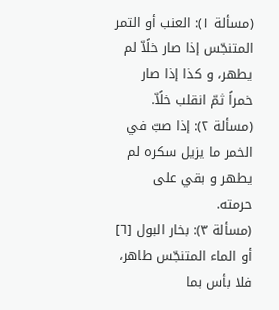(مسألة ١): العنب أو التمر المتنجّس إذا صار خلًاّ لم يطهر، و كذا إذا صار خمراً ثمّ انقلب خلًاّ.
(مسألة ٢): إذا صبّ في الخمر ما يزيل سكره لم يطهر و بقي على حرمته.
(مسألة ٣): بخار البول [٦] أو الماء المتنجّس طاهر، فلا بأس بما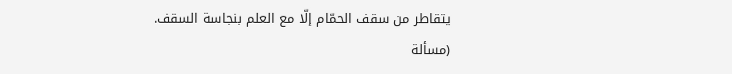يتقاطر من سقف الحمّام إلّا مع العلم بنجاسة السقف.
(مسألة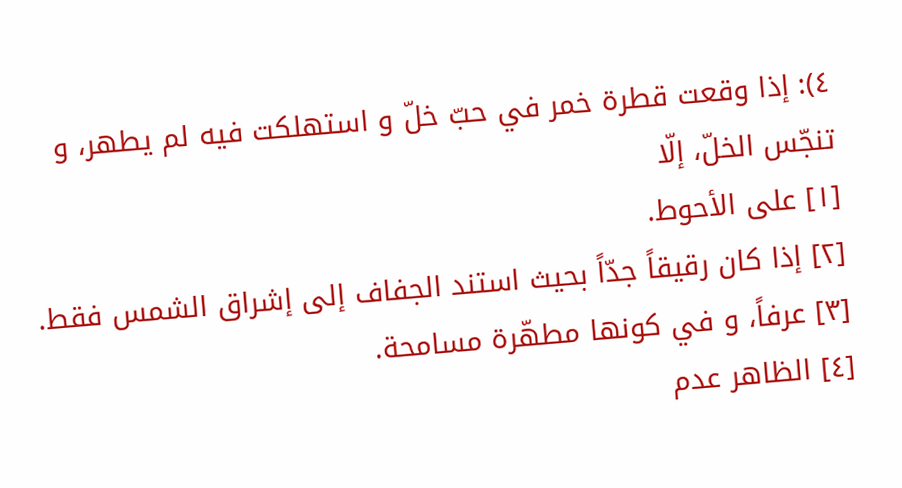٤): إذا وقعت قطرة خمر في حبّ خلّ و استهلكت فيه لم يطهر، و تنجّس الخلّ، إلّا
[١] على الأحوط.
[٢] إذا كان رقيقاً جدّاً بحيث استند الجفاف إلى إشراق الشمس فقط.
[٣] عرفاً، و في كونها مطهّرة مسامحة.
[٤] الظاهر عدم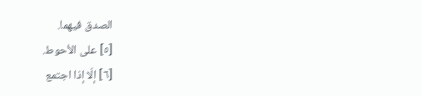الصدق فيهما.
[٥] على الأحوط.
[٦] إلّا إذا اجتمع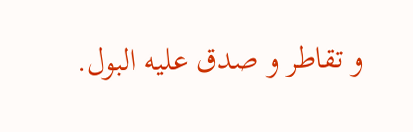و تقاطر و صدق عليه البول.